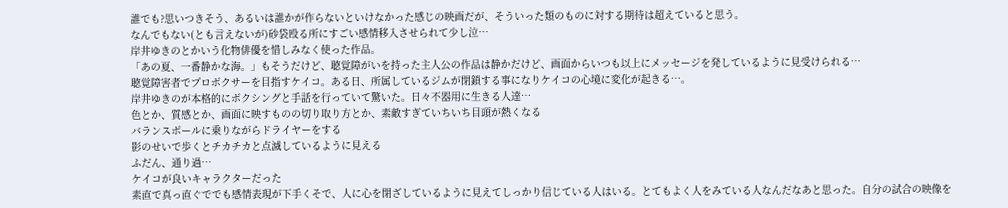誰でも?思いつきそう、あるいは誰かが作らないといけなかった感じの映画だが、そういった類のものに対する期待は超えていると思う。
なんでもない(とも言えないが)砂袋殴る所にすごい感情移入させられて少し泣…
岸井ゆきのとかいう化物俳優を惜しみなく使った作品。
「あの夏、一番静かな海。」もそうだけど、聴覚障がいを持った主人公の作品は静かだけど、画面からいつも以上にメッセージを発しているように見受けられる…
聴覚障害者でプロボクサーを目指すケイコ。ある日、所属しているジムが閉鎖する事になりケイコの心境に変化が起きる…。
岸井ゆきのが本格的にボクシングと手話を行っていて驚いた。日々不器用に生きる人達…
色とか、質感とか、画面に映すものの切り取り方とか、素敵すぎていちいち目頭が熱くなる
バランスボールに乗りながらドライヤーをする
影のせいで歩くとチカチカと点滅しているように見える
ふだん、通り過…
ケイコが良いキャラクターだった
素直で真っ直ぐででも感情表現が下手くそで、人に心を閉ざしているように見えてしっかり信じている人はいる。とてもよく人をみている人なんだなあと思った。自分の試合の映像を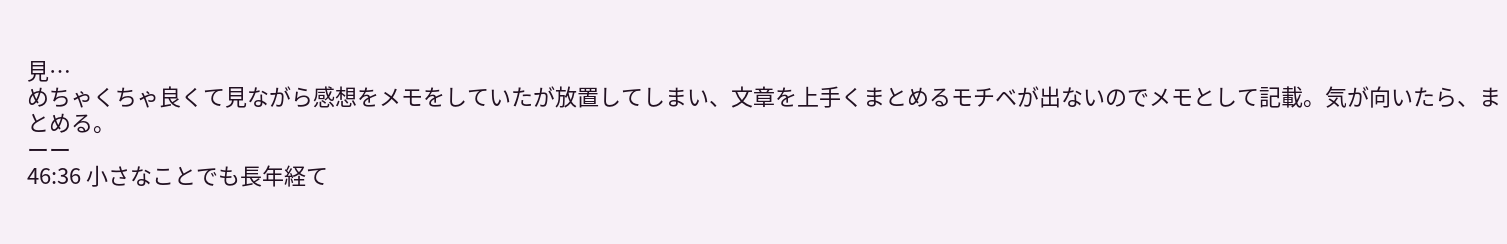見…
めちゃくちゃ良くて見ながら感想をメモをしていたが放置してしまい、文章を上手くまとめるモチベが出ないのでメモとして記載。気が向いたら、まとめる。
ーー
46:36 小さなことでも長年経て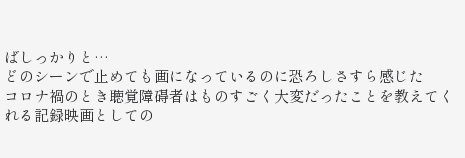ばしっかりと…
どのシーンで止めても画になっているのに恐ろしさすら感じた
コロナ禍のとき聴覚障碍者はものすごく大変だったことを教えてくれる記録映画としての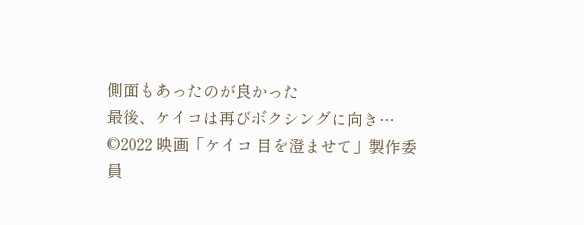側面もあったのが良かった
最後、ケイコは再びボクシングに向き…
©2022 映画「ケイコ 目を澄ませて」製作委員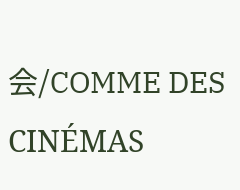会/COMME DES CINÉMAS